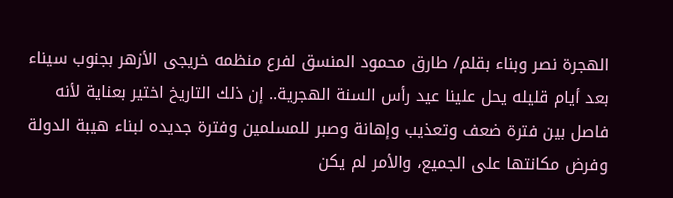الهجرة نصر وبناء بقلم/ طارق محمود المنسق لفرع منظمه خريجى الأزهر بجنوب سيناء
بعد أيام قليله يحل علينا عيد رأس السنة الهجرية.. إن ذلك التاريخ اختير بعناية لأنه فاصل بين فترة ضعف وتعذيب وإهانة وصبر للمسلمين وفترة جديده لبناء هيبة الدولة وفرض مكانتها على الجميع، والأمر لم يكن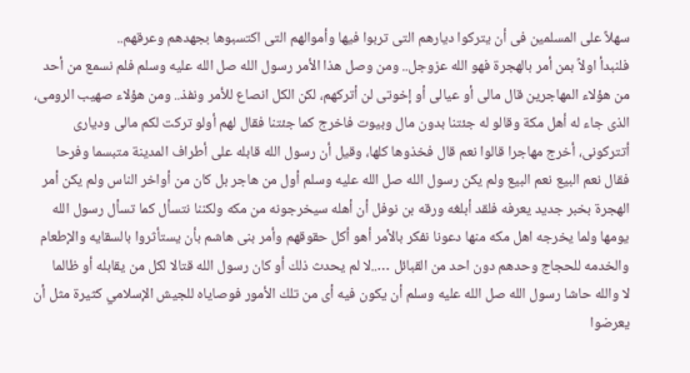سهلاً على المسلمين فى أن يتركوا ديارهم التى تربوا فيها وأموالهم التى اكتسبوها بجهدهم وعرقهم..
فلنبدأ اولاً بمن أمر بالهجرة فهو الله عزوجل.. ومن وصل هذا الأمر رسول الله صل الله عليه وسلم فلم نسمع من أحد من هؤلاء المهاجرين قال مالى أو عيالى أو إخوتى لن أتركهم، لكن الكل انصاع للأمر ونفذ.. ومن هؤلاء صهيب الرومى، الذى جاء له أهل مكة وقالو له جئتنا بدون مال وبيوت فاخرج كما جئتنا فقال لهم أولو تركت لكم مالى وديارى أتتركونى، أخرج مهاجرا قالوا نعم قال فخذوها كلها، وقيل أن رسول الله قابله على أطراف المدينة متبسما وفرحا فقال نعم البيع نعم البيع ولم يكن رسول الله صل الله عليه وسلم أول من هاجر بل كان من أواخر الناس ولم يكن أمر الهجرة بخبر جديد يعرفه فلقد أبلغه ورقه بن نوفل أن أهله سيخرجونه من مكه ولكننا نتسأل كما تسأل رسول الله يومها ولما يخرجه اهل مكه منها دعونا نفكر بالأمر أهو أكل حقوقهم وأمر بنى هاشم بأن يستأثروا بالسقايه والإطعام والخدمه للحجاج وحدهم دون احد من القبائل …..لا لم يحدث ذلك أو كان رسول الله قتالا لكل من يقابله أو ظالما
لا والله حاشا رسول الله صل الله عليه وسلم أن يكون فيه أى من تلك الأمور فوصاياه للجيش الإسلامي كثيرة مثل أن يعرضوا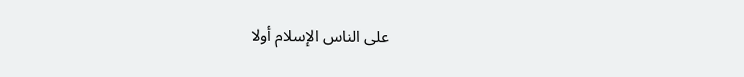على الناس الإسلام أولا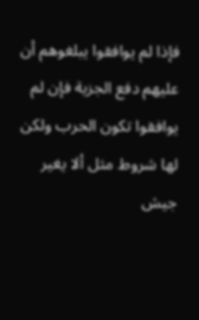فإذا لم يوافقوا يبلغوهم أن عليهم دفع الجزية فإن لم يوافقوا تكون الحرب ولكن لها شروط مثل ألا يغير جيش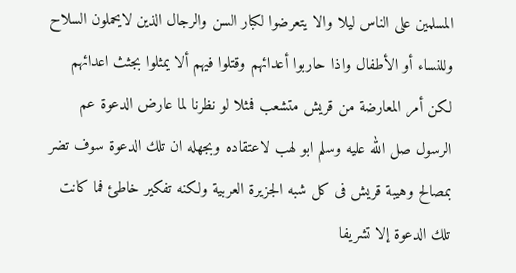المسلمين على الناس ليلا والا يتعرضوا لكبار السن والرجال الذين لايحملون السلاح وللنساء أو الأطفال واذا حاربوا أعدائهم وقتلوا فيهم ألا يمثلوا بجثث اعدائهم
لكن أمر المعارضة من قريش متشعب فمثلا لو نظرنا لما عارض الدعوة عم الرسول صل الله عليه وسلم ابو لهب لاعتقاده وبجهله ان تلك الدعوة سوف تضر بمصالح وهيبة قريش فى كل شبه الجزيرة العربية ولكنه تفكير خاطئ فما كانت تلك الدعوة إلا تشريفا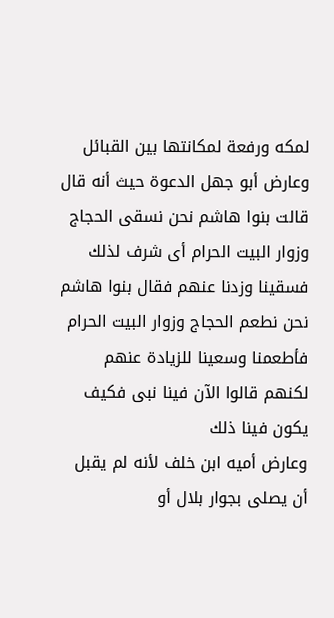لمكه ورفعة لمكانتها بين القبائل
وعارض أبو جهل الدعوة حيث أنه قال قالت بنوا هاشم نحن نسقى الحجاج وزوار البيت الحرام أى شرف لذلك فسقينا وزدنا عنهم فقال بنوا هاشم نحن نطعم الحجاج وزوار البيت الحرام فأطعمنا وسعينا للزيادة عنهم لكنهم قالوا الآن فينا نبى فكيف يكون فينا ذلك
وعارض أميه ابن خلف لأنه لم يقبل أن يصلى بجوار بلال أو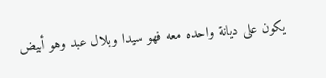يكون على ديانة واحده معه فهو سيدا وبلال عبد وهو أبيض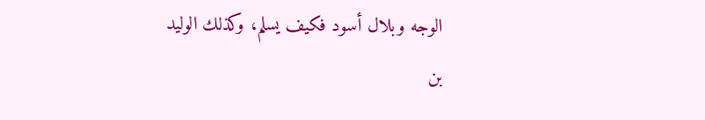الوجه وبلال أسود فكيف يسلم، وكذلك الوليد بن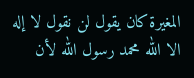المغيرة كان يقول لن نقول لا إله الا الله محمد رسول الله لأن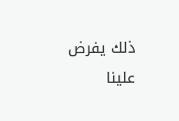ذلك يفرض علينا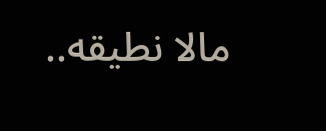مالا نطيقه..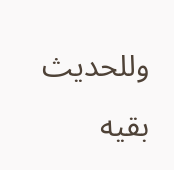وللحديث بقيه